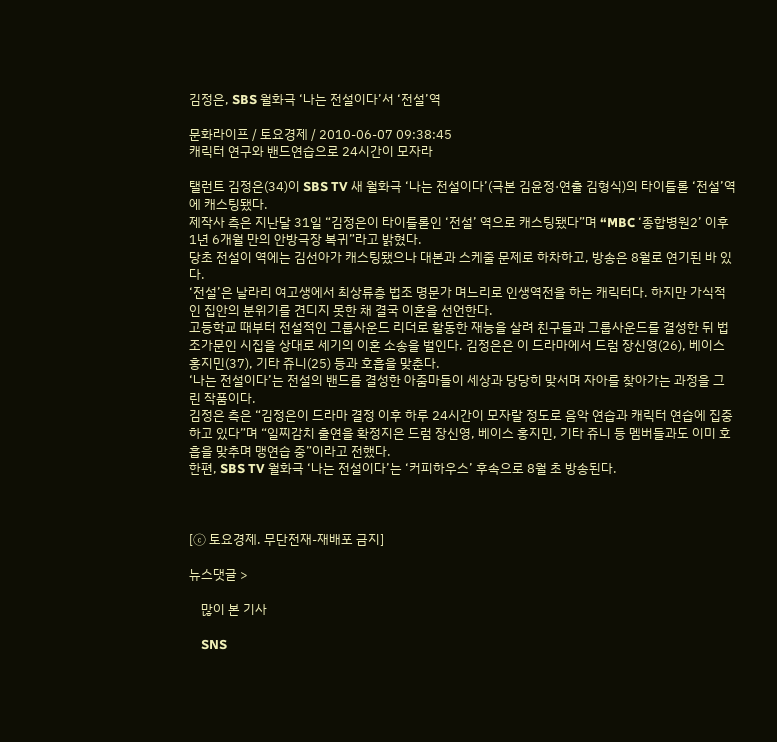김정은, SBS 월화극 ‘나는 전설이다’서 ‘전설’역

문화라이프 / 토요경제 / 2010-06-07 09:38:45
캐릭터 연구와 밴드연습으로 24시간이 모자라

탤런트 김정은(34)이 SBS TV 새 월화극 ‘나는 전설이다’(극본 김윤정·연출 김형식)의 타이틀롤 ‘전설’역에 캐스팅됐다.
제작사 측은 지난달 31일 “김정은이 타이틀롤인 ‘전설’ 역으로 캐스팅됐다”며 “MBC ‘종합병원2’ 이후 1년 6개월 만의 안방극장 복귀”라고 밝혔다.
당초 전설이 역에는 김선아가 캐스팅됐으나 대본과 스케줄 문제로 하차하고, 방송은 8월로 연기된 바 있다.
‘전설’은 날라리 여고생에서 최상류층 법조 명문가 며느리로 인생역전을 하는 캐릭터다. 하지만 가식적인 집안의 분위기를 견디지 못한 채 결국 이혼을 선언한다.
고등학교 때부터 전설적인 그룹사운드 리더로 활동한 재능을 살려 친구들과 그룹사운드를 결성한 뒤 법조가문인 시집을 상대로 세기의 이혼 소송을 벌인다. 김정은은 이 드라마에서 드럼 장신영(26), 베이스 홍지민(37), 기타 쥬니(25) 등과 호흡을 맞춘다.
‘나는 전설이다’는 전설의 밴드를 결성한 아줌마들이 세상과 당당히 맞서며 자아를 찾아가는 과정을 그린 작품이다.
김정은 측은 “김정은이 드라마 결정 이후 하루 24시간이 모자랄 정도로 음악 연습과 캐릭터 연습에 집중하고 있다”며 “일찌감치 출연을 확정지은 드럼 장신영, 베이스 홍지민, 기타 쥬니 등 멤버들과도 이미 호흡을 맞추며 맹연습 중”이라고 전했다.
한편, SBS TV 월화극 ‘나는 전설이다’는 ‘커피하우스’ 후속으로 8월 초 방송된다.



[ⓒ 토요경제. 무단전재-재배포 금지]

뉴스댓글 >

    많이 본 기사

    SNS